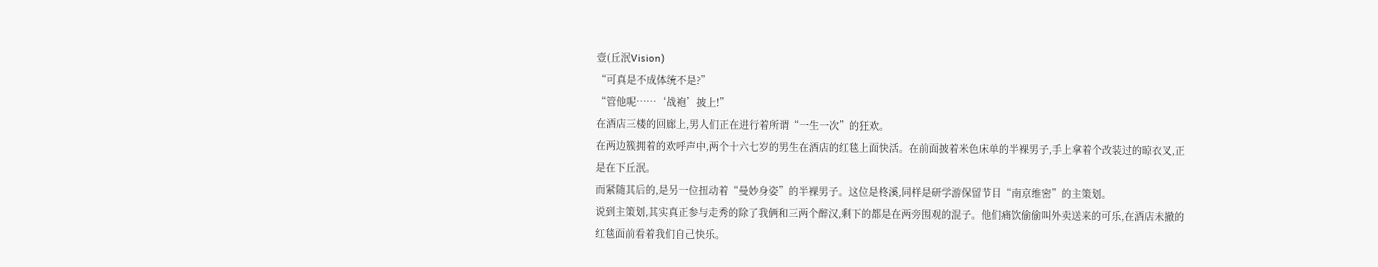壹(丘泯Vision)
“可真是不成体统不是?”
“管他呢……‘战袍’披上!”
在酒店三楼的回廊上,男人们正在进行着所谓“一生一次”的狂欢。
在两边簇拥着的欢呼声中,两个十六七岁的男生在酒店的红毯上面快活。在前面披着米色床单的半裸男子,手上拿着个改装过的晾衣叉,正是在下丘泯。
而紧随其后的,是另一位扭动着“曼妙身姿”的半裸男子。这位是柊溪,同样是研学游保留节目“南京维密”的主策划。
说到主策划,其实真正参与走秀的除了我俩和三两个醉汉,剩下的都是在两旁围观的混子。他们痛饮偷偷叫外卖送来的可乐,在酒店未撤的红毯面前看着我们自己快乐。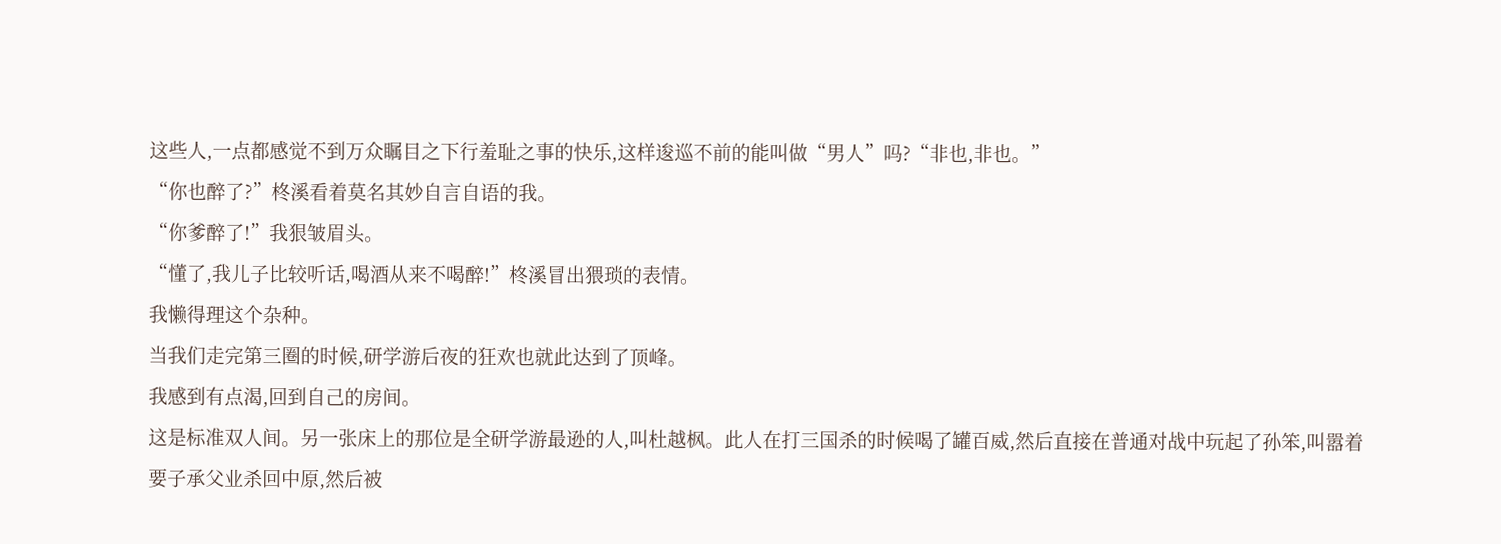这些人,一点都感觉不到万众瞩目之下行羞耻之事的快乐,这样逡巡不前的能叫做“男人”吗?“非也,非也。”
“你也醉了?”柊溪看着莫名其妙自言自语的我。
“你爹醉了!”我狠皱眉头。
“懂了,我儿子比较听话,喝酒从来不喝醉!”柊溪冒出猥琐的表情。
我懒得理这个杂种。
当我们走完第三圈的时候,研学游后夜的狂欢也就此达到了顶峰。
我感到有点渴,回到自己的房间。
这是标准双人间。另一张床上的那位是全研学游最逊的人,叫杜越枫。此人在打三国杀的时候喝了罐百威,然后直接在普通对战中玩起了孙笨,叫嚣着要子承父业杀回中原,然后被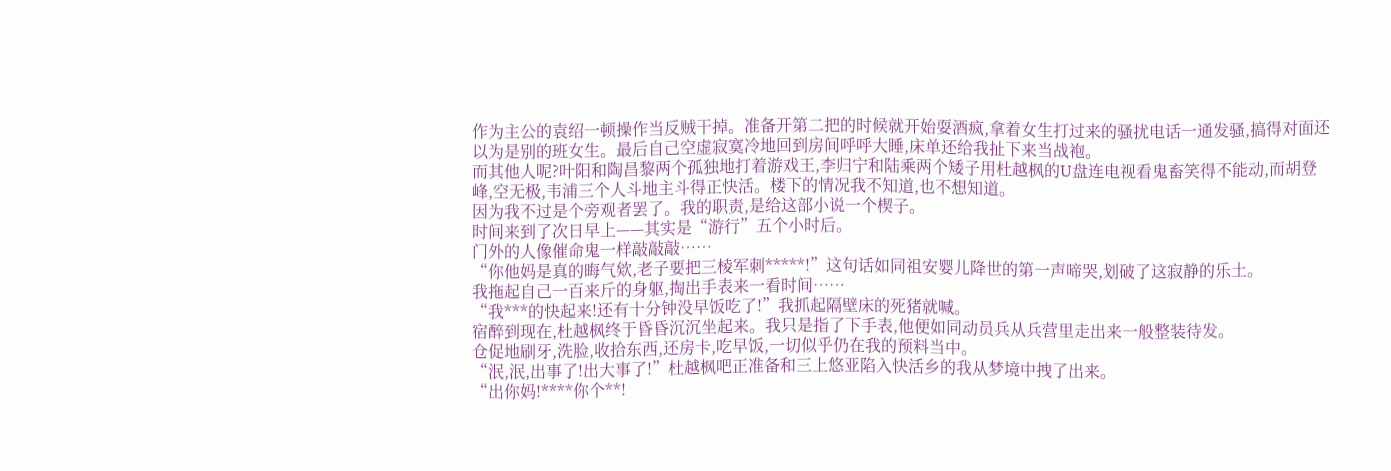作为主公的袁绍一顿操作当反贼干掉。准备开第二把的时候就开始耍酒疯,拿着女生打过来的骚扰电话一通发骚,搞得对面还以为是别的班女生。最后自己空虚寂寞冷地回到房间呼呼大睡,床单还给我扯下来当战袍。
而其他人呢?叶阳和陶昌黎两个孤独地打着游戏王,李归宁和陆乘两个矮子用杜越枫的U盘连电视看鬼畜笑得不能动,而胡登峰,空无极,韦浦三个人斗地主斗得正快活。楼下的情况我不知道,也不想知道。
因为我不过是个旁观者罢了。我的职责,是给这部小说一个楔子。
时间来到了次日早上——其实是“游行”五个小时后。
门外的人像催命鬼一样敲敲敲……
“你他妈是真的晦气欸,老子要把三棱军刺*****!”这句话如同祖安婴儿降世的第一声啼哭,划破了这寂静的乐土。
我拖起自己一百来斤的身躯,掏出手表来一看时间……
“我***的快起来!还有十分钟没早饭吃了!”我抓起隔壁床的死猪就喊。
宿醉到现在,杜越枫终于昏昏沉沉坐起来。我只是指了下手表,他便如同动员兵从兵营里走出来一般整装待发。
仓促地刷牙,洗脸,收拾东西,还房卡,吃早饭,一切似乎仍在我的预料当中。
“泯,泯,出事了!出大事了!”杜越枫吧正准备和三上悠亚陷入快活乡的我从梦境中拽了出来。
“出你妈!****你个**!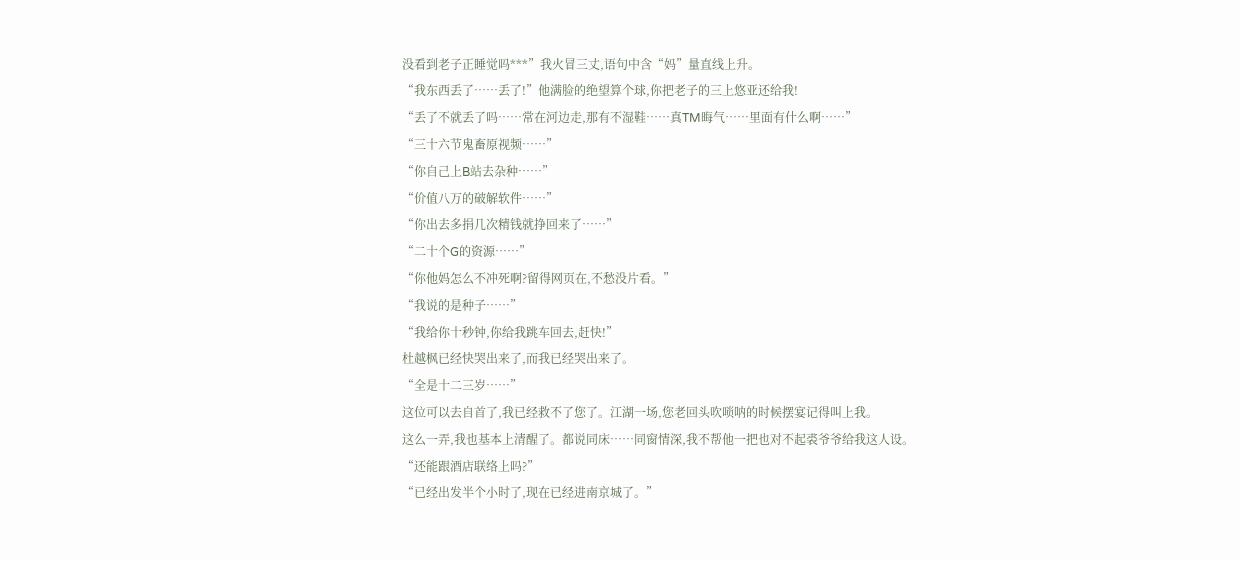没看到老子正睡觉吗***”我火冒三丈,语句中含“妈”量直线上升。
“我东西丢了……丢了!”他满脸的绝望算个球,你把老子的三上悠亚还给我!
“丢了不就丢了吗……常在河边走,那有不湿鞋……真TM晦气……里面有什么啊……”
“三十六节鬼畜原视频……”
“你自己上B站去杂种……”
“价值八万的破解软件……”
“你出去多捐几次精钱就挣回来了……”
“二十个G的资源……”
“你他妈怎么不冲死啊?留得网页在,不愁没片看。”
“我说的是种子……”
“我给你十秒钟,你给我跳车回去,赶快!”
杜越枫已经快哭出来了,而我已经哭出来了。
“全是十二三岁……”
这位可以去自首了,我已经救不了您了。江湖一场,您老回头吹唢呐的时候摆宴记得叫上我。
这么一弄,我也基本上清醒了。都说同床……同窗情深,我不帮他一把也对不起裘爷爷给我这人设。
“还能跟酒店联络上吗?”
“已经出发半个小时了,现在已经进南京城了。”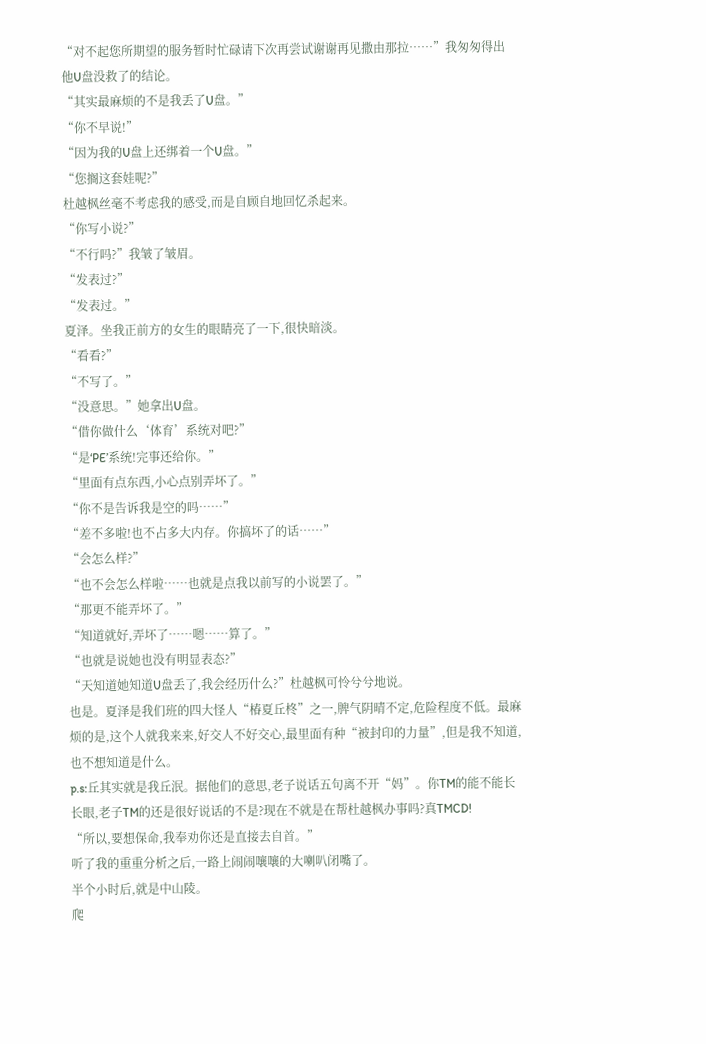“对不起您所期望的服务暂时忙碌请下次再尝试谢谢再见撒由那拉……”我匆匆得出他U盘没救了的结论。
“其实最麻烦的不是我丢了U盘。”
“你不早说!”
“因为我的U盘上还绑着一个U盘。”
“您搁这套娃呢?”
杜越枫丝毫不考虑我的感受,而是自顾自地回忆杀起来。
“你写小说?”
“不行吗?”我皱了皱眉。
“发表过?”
“发表过。”
夏泽。坐我正前方的女生的眼睛亮了一下,很快暗淡。
“看看?”
“不写了。”
“没意思。”她拿出U盘。
“借你做什么‘体育’系统对吧?”
“是‘PE’系统!完事还给你。”
“里面有点东西,小心点别弄坏了。”
“你不是告诉我是空的吗……”
“差不多啦!也不占多大内存。你搞坏了的话……”
“会怎么样?”
“也不会怎么样啦……也就是点我以前写的小说罢了。”
“那更不能弄坏了。”
“知道就好,弄坏了……嗯……算了。”
“也就是说她也没有明显表态?”
“天知道她知道U盘丢了,我会经历什么?”杜越枫可怜兮兮地说。
也是。夏泽是我们班的四大怪人“椿夏丘柊”之一,脾气阴晴不定,危险程度不低。最麻烦的是,这个人就我来来,好交人不好交心,最里面有种“被封印的力量”,但是我不知道,也不想知道是什么。
p.s:丘其实就是我丘泯。据他们的意思,老子说话五句离不开“妈”。你TM的能不能长长眼,老子TM的还是很好说话的不是?现在不就是在帮杜越枫办事吗?真TMCD!
“所以,要想保命,我奉劝你还是直接去自首。”
听了我的重重分析之后,一路上闹闹嚷嚷的大喇叭闭嘴了。
半个小时后,就是中山陵。
爬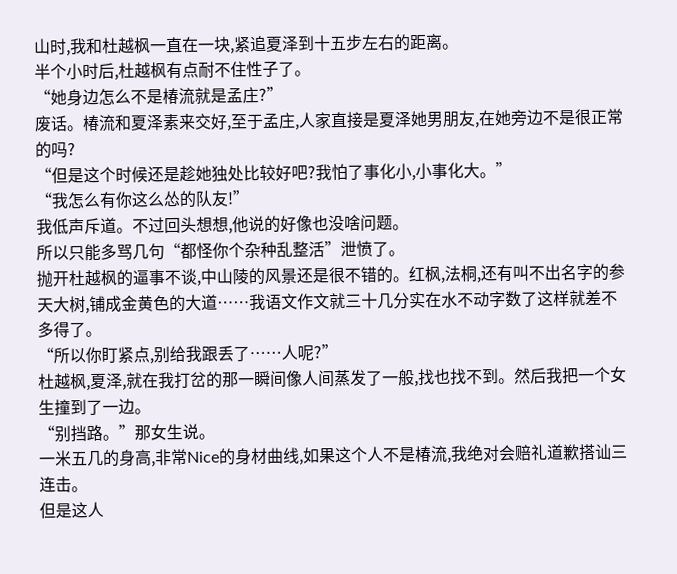山时,我和杜越枫一直在一块,紧追夏泽到十五步左右的距离。
半个小时后,杜越枫有点耐不住性子了。
“她身边怎么不是椿流就是孟庄?”
废话。椿流和夏泽素来交好,至于孟庄,人家直接是夏泽她男朋友,在她旁边不是很正常的吗?
“但是这个时候还是趁她独处比较好吧?我怕了事化小,小事化大。”
“我怎么有你这么怂的队友!”
我低声斥道。不过回头想想,他说的好像也没啥问题。
所以只能多骂几句“都怪你个杂种乱整活”泄愤了。
抛开杜越枫的逼事不谈,中山陵的风景还是很不错的。红枫,法桐,还有叫不出名字的参天大树,铺成金黄色的大道……我语文作文就三十几分实在水不动字数了这样就差不多得了。
“所以你盯紧点,别给我跟丢了……人呢?”
杜越枫,夏泽,就在我打岔的那一瞬间像人间蒸发了一般,找也找不到。然后我把一个女生撞到了一边。
“别挡路。”那女生说。
一米五几的身高,非常Nice的身材曲线,如果这个人不是椿流,我绝对会赔礼道歉搭讪三连击。
但是这人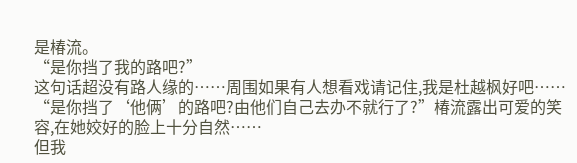是椿流。
“是你挡了我的路吧?”
这句话超没有路人缘的……周围如果有人想看戏请记住,我是杜越枫好吧……
“是你挡了‘他俩’的路吧?由他们自己去办不就行了?”椿流露出可爱的笑容,在她姣好的脸上十分自然……
但我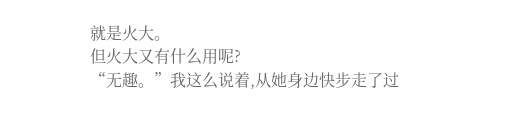就是火大。
但火大又有什么用呢?
“无趣。”我这么说着,从她身边快步走了过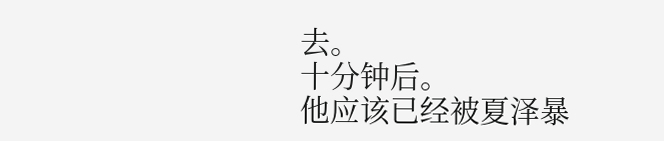去。
十分钟后。
他应该已经被夏泽暴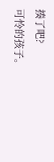揍了吧?
可怜的孩子。